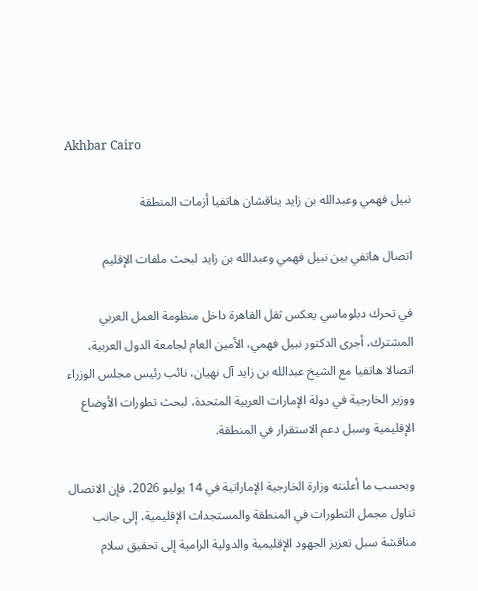Akhbar Cairo

نبيل فهمي وعبدالله بن زايد يناقشان هاتفيا أزمات المنطقة

اتصال هاتفي بين نبيل فهمي وعبدالله بن زايد لبحث ملفات الإقليم

في تحرك دبلوماسي يعكس ثقل القاهرة داخل منظومة العمل العربي المشترك، أجرى الدكتور نبيل فهمي، الأمين العام لجامعة الدول العربية، اتصالا هاتفيا مع الشيخ عبدالله بن زايد آل نهيان، نائب رئيس مجلس الوزراء ووزير الخارجية في دولة الإمارات العربية المتحدة، لبحث تطورات الأوضاع الإقليمية وسبل دعم الاستقرار في المنطقة.

وبحسب ما أعلنته وزارة الخارجية الإماراتية في 14 يوليو 2026، فإن الاتصال تناول مجمل التطورات في المنطقة والمستجدات الإقليمية، إلى جانب مناقشة سبل تعزيز الجهود الإقليمية والدولية الرامية إلى تحقيق سلام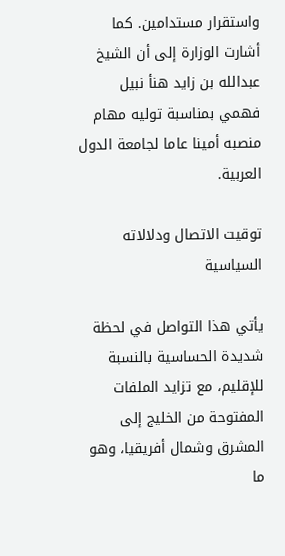واستقرار مستدامين. كما أشارت الوزارة إلى أن الشيخ عبدالله بن زايد هنأ نبيل فهمي بمناسبة توليه مهام منصبه أمينا عاما لجامعة الدول العربية.

توقيت الاتصال ودلالاته السياسية

يأتي هذا التواصل في لحظة شديدة الحساسية بالنسبة للإقليم، مع تزايد الملفات المفتوحة من الخليج إلى المشرق وشمال أفريقيا، وهو ما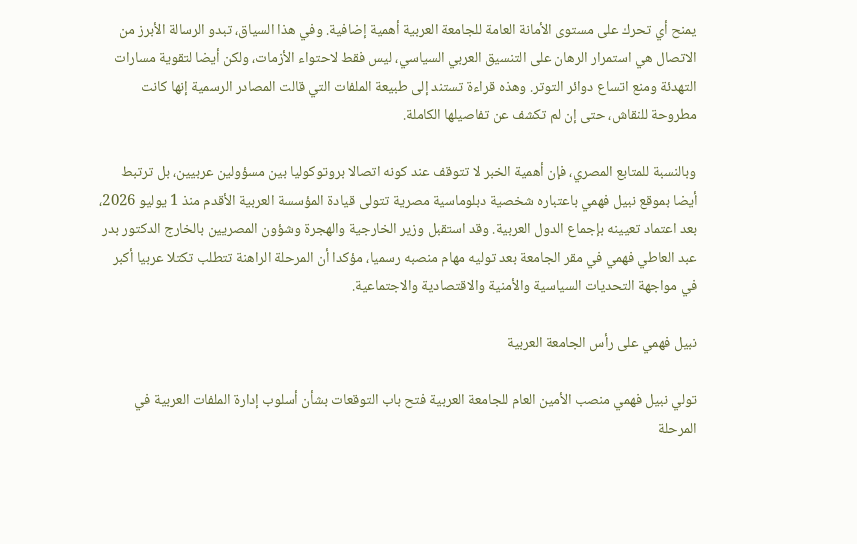يمنح أي تحرك على مستوى الأمانة العامة للجامعة العربية أهمية إضافية. وفي هذا السياق، تبدو الرسالة الأبرز من الاتصال هي استمرار الرهان على التنسيق العربي السياسي، ليس فقط لاحتواء الأزمات، ولكن أيضا لتقوية مسارات التهدئة ومنع اتساع دوائر التوتر. وهذه قراءة تستند إلى طبيعة الملفات التي قالت المصادر الرسمية إنها كانت مطروحة للنقاش، حتى إن لم تكشف عن تفاصيلها الكاملة.

وبالنسبة للمتابع المصري، فإن أهمية الخبر لا تتوقف عند كونه اتصالا بروتوكوليا بين مسؤولين عربيين، بل ترتبط أيضا بموقع نبيل فهمي باعتباره شخصية دبلوماسية مصرية تتولى قيادة المؤسسة العربية الأقدم منذ 1 يوليو 2026، بعد اعتماد تعيينه بإجماع الدول العربية. وقد استقبل وزير الخارجية والهجرة وشؤون المصريين بالخارج الدكتور بدر عبد العاطي فهمي في مقر الجامعة بعد توليه مهام منصبه رسميا، مؤكدا أن المرحلة الراهنة تتطلب تكتلا عربيا أكبر في مواجهة التحديات السياسية والأمنية والاقتصادية والاجتماعية.

نبيل فهمي على رأس الجامعة العربية

تولي نبيل فهمي منصب الأمين العام للجامعة العربية فتح باب التوقعات بشأن أسلوب إدارة الملفات العربية في المرحلة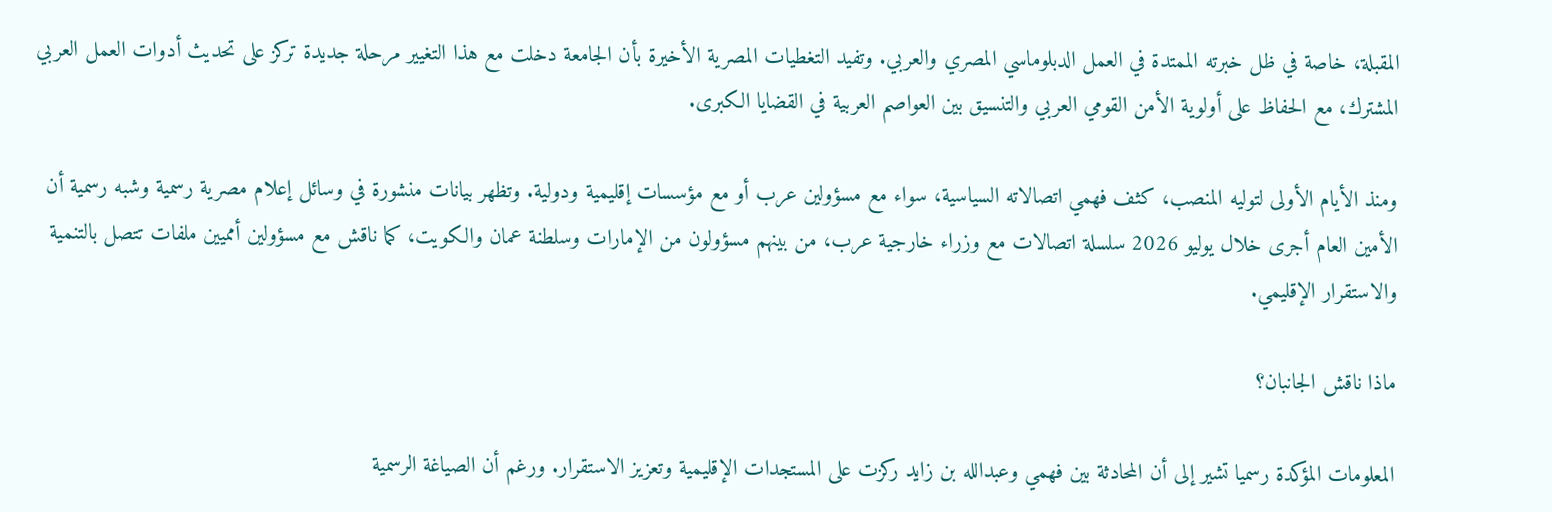المقبلة، خاصة في ظل خبرته الممتدة في العمل الدبلوماسي المصري والعربي. وتفيد التغطيات المصرية الأخيرة بأن الجامعة دخلت مع هذا التغيير مرحلة جديدة تركز على تحديث أدوات العمل العربي المشترك، مع الحفاظ على أولوية الأمن القومي العربي والتنسيق بين العواصم العربية في القضايا الكبرى.

ومنذ الأيام الأولى لتوليه المنصب، كثف فهمي اتصالاته السياسية، سواء مع مسؤولين عرب أو مع مؤسسات إقليمية ودولية. وتظهر بيانات منشورة في وسائل إعلام مصرية رسمية وشبه رسمية أن الأمين العام أجرى خلال يوليو 2026 سلسلة اتصالات مع وزراء خارجية عرب، من بينهم مسؤولون من الإمارات وسلطنة عمان والكويت، كما ناقش مع مسؤولين أمميين ملفات تتصل بالتنمية والاستقرار الإقليمي.

ماذا ناقش الجانبان؟

المعلومات المؤكدة رسميا تشير إلى أن المحادثة بين فهمي وعبدالله بن زايد ركزت على المستجدات الإقليمية وتعزيز الاستقرار. ورغم أن الصياغة الرسمية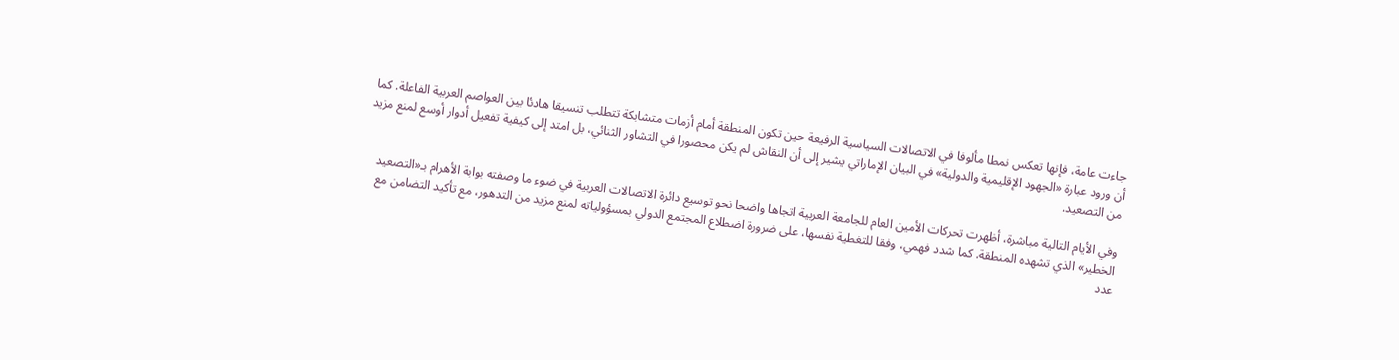جاءت عامة، فإنها تعكس نمطا مألوفا في الاتصالات السياسية الرفيعة حين تكون المنطقة أمام أزمات متشابكة تتطلب تنسيقا هادئا بين العواصم العربية الفاعلة. كما أن ورود عبارة «الجهود الإقليمية والدولية» في البيان الإماراتي يشير إلى أن النقاش لم يكن محصورا في التشاور الثنائي، بل امتد إلى كيفية تفعيل أدوار أوسع لمنع مزيد من التصعيد.

وفي الأيام التالية مباشرة، أظهرت تحركات الأمين العام للجامعة العربية اتجاها واضحا نحو توسيع دائرة الاتصالات العربية في ضوء ما وصفته بوابة الأهرام بـ«التصعيد الخطير» الذي تشهده المنطقة. كما شدد فهمي، وفقا للتغطية نفسها، على ضرورة اضطلاع المجتمع الدولي بمسؤولياته لمنع مزيد من التدهور، مع تأكيد التضامن مع عدد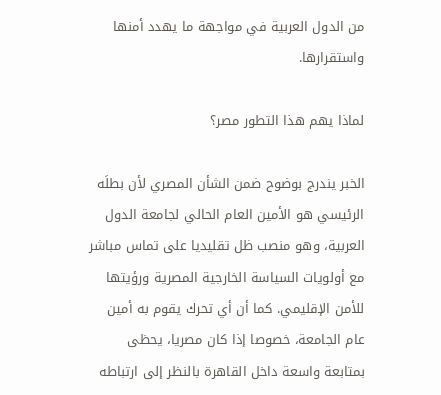من الدول العربية في مواجهة ما يهدد أمنها واستقرارها.

لماذا يهم هذا التطور مصر؟

الخبر يندرج بوضوح ضمن الشأن المصري لأن بطلَه الرئيسي هو الأمين العام الحالي لجامعة الدول العربية، وهو منصب ظل تقليديا على تماس مباشر مع أولويات السياسة الخارجية المصرية ورؤيتها للأمن الإقليمي. كما أن أي تحرك يقوم به أمين عام الجامعة، خصوصا إذا كان مصريا، يحظى بمتابعة واسعة داخل القاهرة بالنظر إلى ارتباطه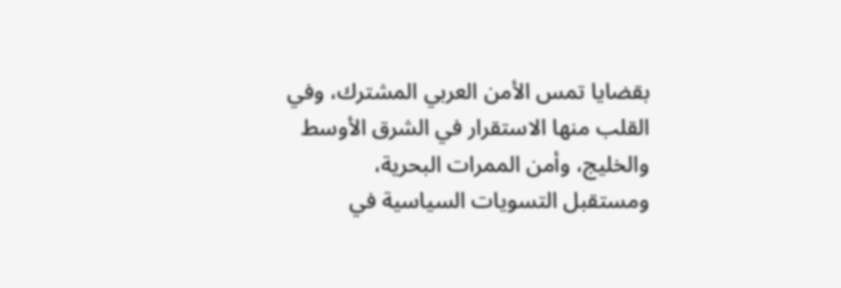بقضايا تمس الأمن العربي المشترك، وفي القلب منها الاستقرار في الشرق الأوسط والخليج، وأمن الممرات البحرية، ومستقبل التسويات السياسية في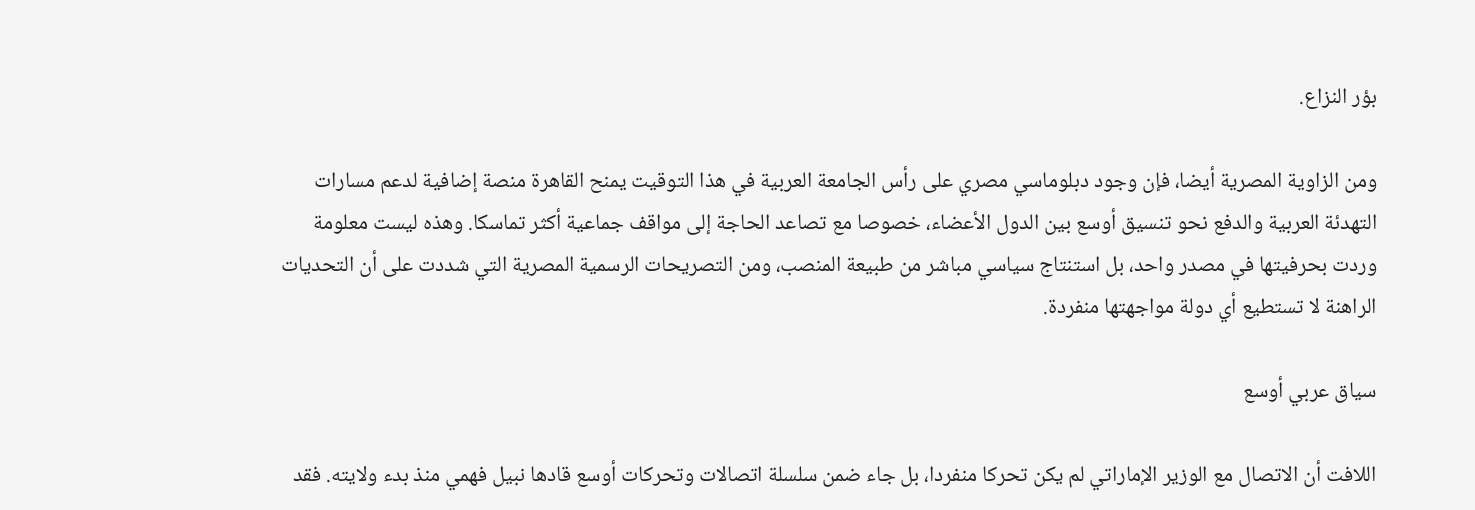بؤر النزاع.

ومن الزاوية المصرية أيضا، فإن وجود دبلوماسي مصري على رأس الجامعة العربية في هذا التوقيت يمنح القاهرة منصة إضافية لدعم مسارات التهدئة العربية والدفع نحو تنسيق أوسع بين الدول الأعضاء، خصوصا مع تصاعد الحاجة إلى مواقف جماعية أكثر تماسكا. وهذه ليست معلومة وردت بحرفيتها في مصدر واحد، بل استنتاج سياسي مباشر من طبيعة المنصب، ومن التصريحات الرسمية المصرية التي شددت على أن التحديات الراهنة لا تستطيع أي دولة مواجهتها منفردة.

سياق عربي أوسع

اللافت أن الاتصال مع الوزير الإماراتي لم يكن تحركا منفردا، بل جاء ضمن سلسلة اتصالات وتحركات أوسع قادها نبيل فهمي منذ بدء ولايته. فقد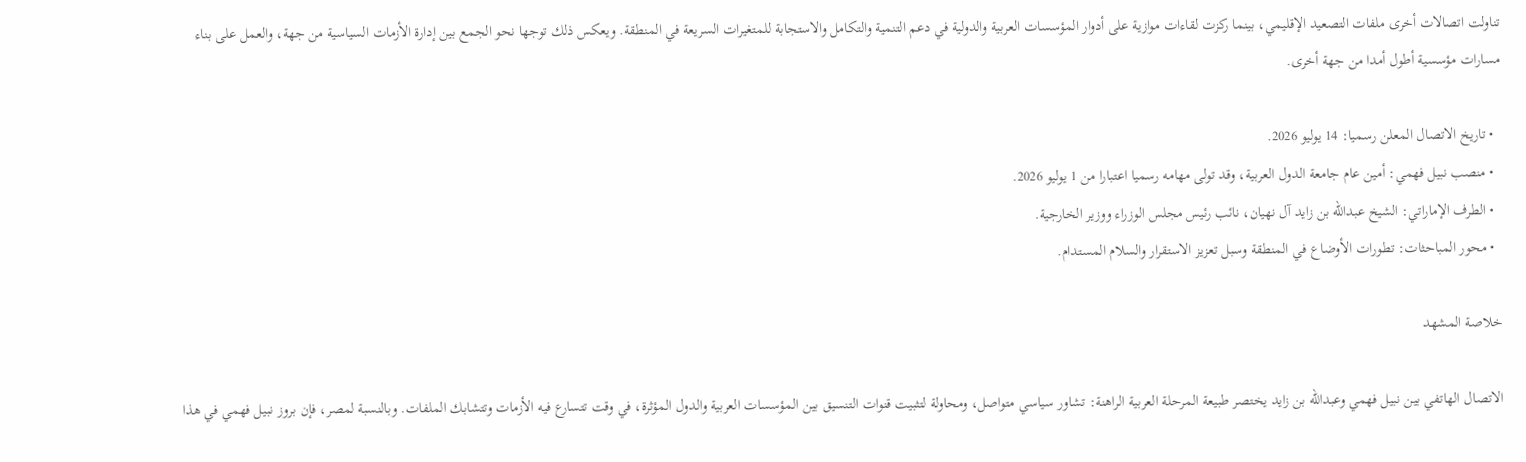تناولت اتصالات أخرى ملفات التصعيد الإقليمي، بينما ركزت لقاءات موازية على أدوار المؤسسات العربية والدولية في دعم التنمية والتكامل والاستجابة للمتغيرات السريعة في المنطقة. ويعكس ذلك توجها نحو الجمع بين إدارة الأزمات السياسية من جهة، والعمل على بناء مسارات مؤسسية أطول أمدا من جهة أخرى.

  • تاريخ الاتصال المعلن رسميا: 14 يوليو 2026.
  • منصب نبيل فهمي: أمين عام جامعة الدول العربية، وقد تولى مهامه رسميا اعتبارا من 1 يوليو 2026.
  • الطرف الإماراتي: الشيخ عبدالله بن زايد آل نهيان، نائب رئيس مجلس الوزراء ووزير الخارجية.
  • محور المباحثات: تطورات الأوضاع في المنطقة وسبل تعزيز الاستقرار والسلام المستدام.

خلاصة المشهد

الاتصال الهاتفي بين نبيل فهمي وعبدالله بن زايد يختصر طبيعة المرحلة العربية الراهنة: تشاور سياسي متواصل، ومحاولة لتثبيت قنوات التنسيق بين المؤسسات العربية والدول المؤثرة، في وقت تتسارع فيه الأزمات وتتشابك الملفات. وبالنسبة لمصر، فإن بروز نبيل فهمي في هذا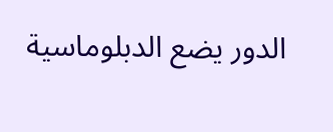الدور يضع الدبلوماسية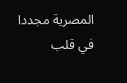المصرية مجددا في قلب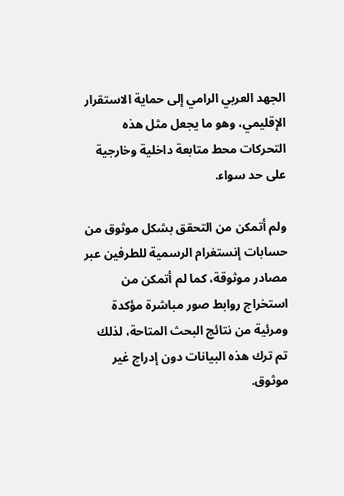الجهد العربي الرامي إلى حماية الاستقرار الإقليمي، وهو ما يجعل مثل هذه التحركات محط متابعة داخلية وخارجية على حد سواء.

ولم أتمكن من التحقق بشكل موثوق من حسابات إنستغرام الرسمية للطرفين عبر مصادر موثوقة، كما لم أتمكن من استخراج روابط صور مباشرة مؤكدة ومرئية من نتائج البحث المتاحة، لذلك تم ترك هذه البيانات دون إدراج غير موثوق.